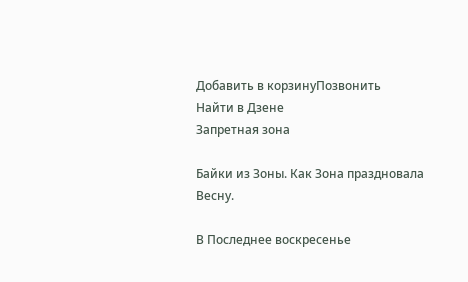Добавить в корзинуПозвонить
Найти в Дзене
Запретная зона

Байки из Зоны. Как Зона праздновала Весну.

В Последнее воскресенье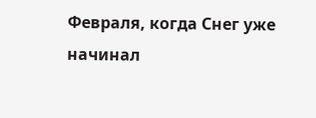Февраля, когда Снег уже начинал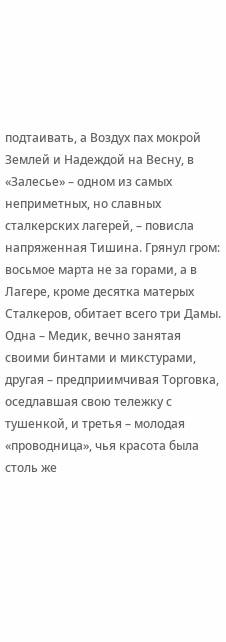подтаивать, а Воздух пах мокрой Землей и Надеждой на Весну, в «Залесье» – одном из самых неприметных, но славных сталкерских лагерей, – повисла напряженная Тишина. Грянул гром: восьмое марта не за горами, а в Лагере, кроме десятка матерых Сталкеров, обитает всего три Дамы. Одна – Медик, вечно занятая своими бинтами и микстурами, другая – предприимчивая Торговка, оседлавшая свою тележку с тушенкой, и третья – молодая «проводница», чья красота была столь же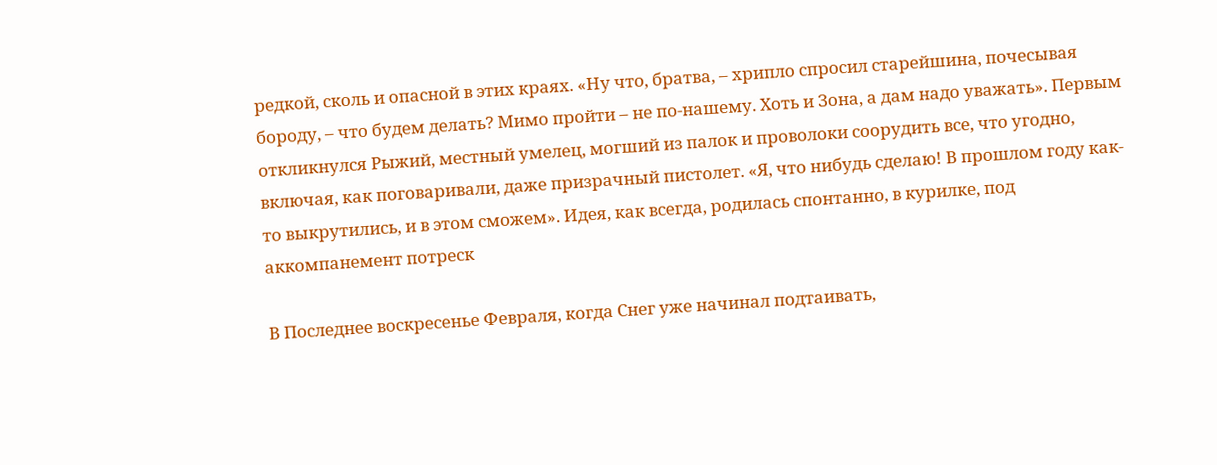редкой, сколь и опасной в этих краях. «Ну что, братва, – хрипло спросил старейшина, почесывая бороду, – что будем делать? Мимо пройти – не по-нашему. Хоть и Зона, а дам надо уважать». Первым откликнулся Рыжий, местный умелец, могший из палок и проволоки соорудить все, что угодно, включая, как поговаривали, даже призрачный пистолет. «Я, что нибудь сделаю! В прошлом году как-то выкрутились, и в этом сможем». Идея, как всегда, родилась спонтанно, в курилке, под аккомпанемент потреск

В Последнее воскресенье Февраля, когда Снег уже начинал подтаивать,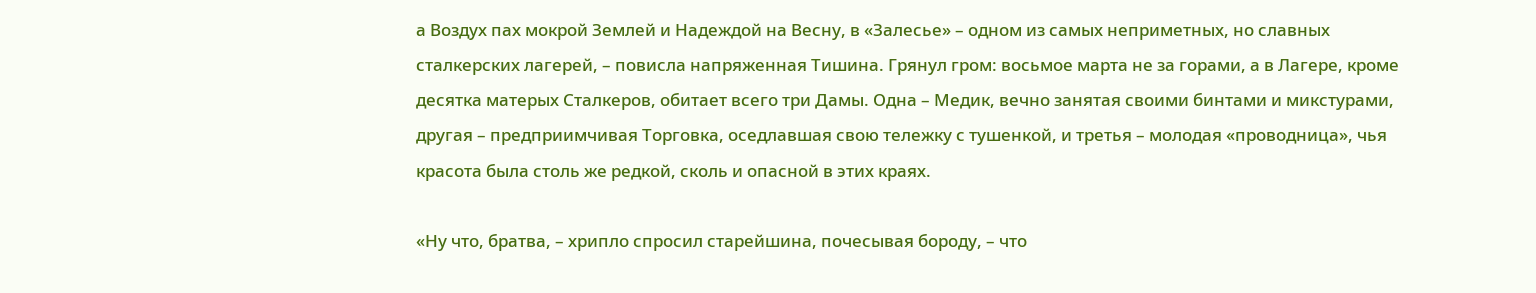а Воздух пах мокрой Землей и Надеждой на Весну, в «Залесье» – одном из самых неприметных, но славных сталкерских лагерей, – повисла напряженная Тишина. Грянул гром: восьмое марта не за горами, а в Лагере, кроме десятка матерых Сталкеров, обитает всего три Дамы. Одна – Медик, вечно занятая своими бинтами и микстурами, другая – предприимчивая Торговка, оседлавшая свою тележку с тушенкой, и третья – молодая «проводница», чья красота была столь же редкой, сколь и опасной в этих краях.

«Ну что, братва, – хрипло спросил старейшина, почесывая бороду, – что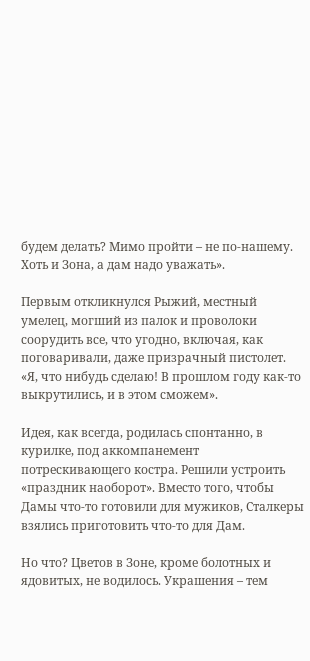будем делать? Мимо пройти – не по-нашему. Хоть и Зона, а дам надо уважать».

Первым откликнулся Рыжий, местный умелец, могший из палок и проволоки соорудить все, что угодно, включая, как поговаривали, даже призрачный пистолет. «Я, что нибудь сделаю! В прошлом году как-то выкрутились, и в этом сможем».

Идея, как всегда, родилась спонтанно, в курилке, под аккомпанемент потрескивающего костра. Решили устроить «праздник наоборот». Вместо того, чтобы Дамы что-то готовили для мужиков, Сталкеры взялись приготовить что-то для Дам.

Но что? Цветов в Зоне, кроме болотных и ядовитых, не водилось. Украшения – тем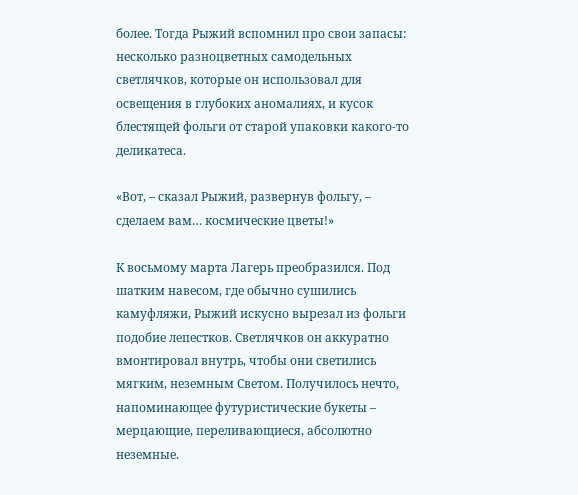более. Тогда Рыжий вспомнил про свои запасы: несколько разноцветных самодельных светлячков, которые он использовал для освещения в глубоких аномалиях, и кусок блестящей фольги от старой упаковки какого-то деликатеса.

«Вот, – сказал Рыжий, развернув фольгу, – сделаем вам… космические цветы!»

К восьмому марта Лагерь преобразился. Под шатким навесом, где обычно сушились камуфляжи, Рыжий искусно вырезал из фольги подобие лепестков. Светлячков он аккуратно вмонтировал внутрь, чтобы они светились мягким, неземным Светом. Получилось нечто, напоминающее футуристические букеты – мерцающие, переливающиеся, абсолютно неземные.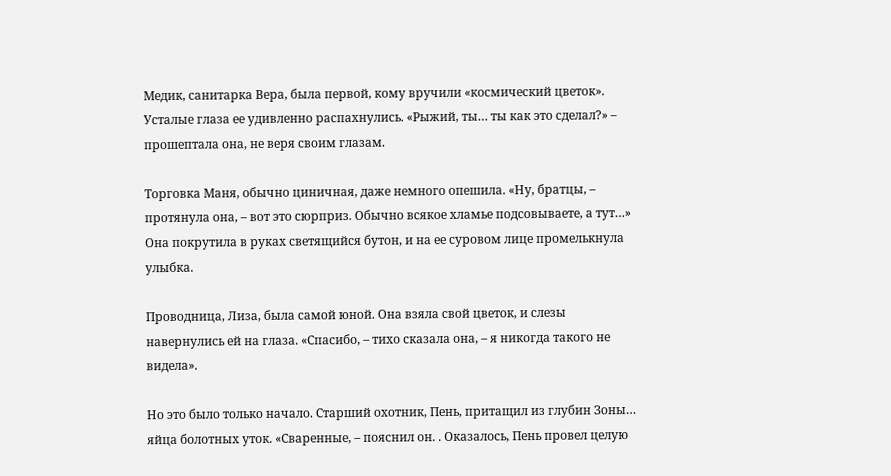Медик, санитарка Вера, была первой, кому вручили «космический цветок». Усталые глаза ее удивленно распахнулись. «Рыжий, ты… ты как это сделал?» – прошептала она, не веря своим глазам.

Торговка Маня, обычно циничная, даже немного опешила. «Ну, братцы, – протянула она, – вот это сюрприз. Обычно всякое хламье подсовываете, а тут…» Она покрутила в руках светящийся бутон, и на ее суровом лице промелькнула улыбка.

Проводница, Лиза, была самой юной. Она взяла свой цветок, и слезы навернулись ей на глаза. «Спасибо, – тихо сказала она, – я никогда такого не видела».

Но это было только начало. Старший охотник, Пень, притащил из глубин Зоны… яйца болотных уток. «Сваренные, – пояснил он. . Оказалось, Пень провел целую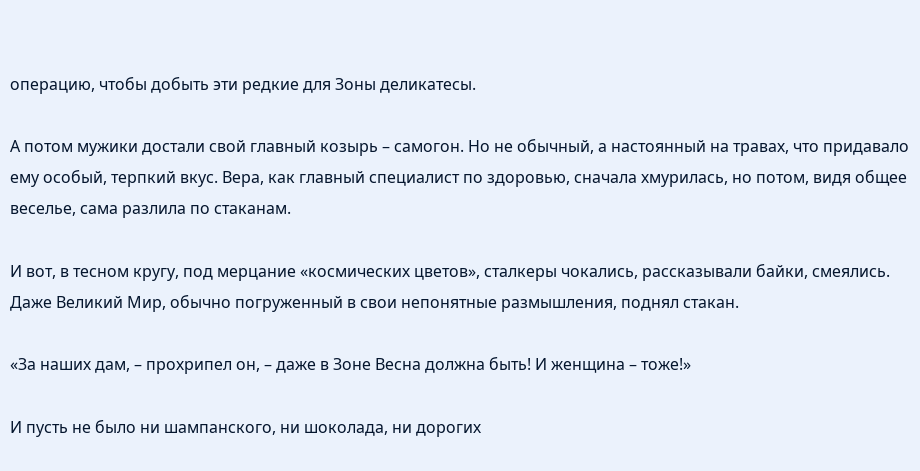операцию, чтобы добыть эти редкие для Зоны деликатесы.

А потом мужики достали свой главный козырь – самогон. Но не обычный, а настоянный на травах, что придавало ему особый, терпкий вкус. Вера, как главный специалист по здоровью, сначала хмурилась, но потом, видя общее веселье, сама разлила по стаканам.

И вот, в тесном кругу, под мерцание «космических цветов», сталкеры чокались, рассказывали байки, смеялись. Даже Великий Мир, обычно погруженный в свои непонятные размышления, поднял стакан.

«За наших дам, – прохрипел он, – даже в Зоне Весна должна быть! И женщина – тоже!»

И пусть не было ни шампанского, ни шоколада, ни дорогих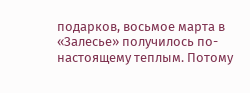подарков, восьмое марта в «Залесье» получилось по-настоящему теплым. Потому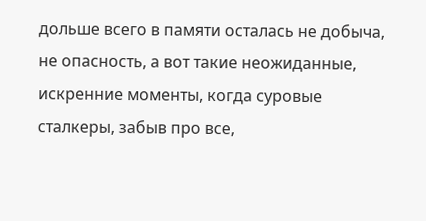дольше всего в памяти осталась не добыча, не опасность, а вот такие неожиданные, искренние моменты, когда суровые сталкеры, забыв про все,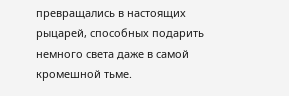превращались в настоящих рыцарей, способных подарить немного света даже в самой кромешной тьме.